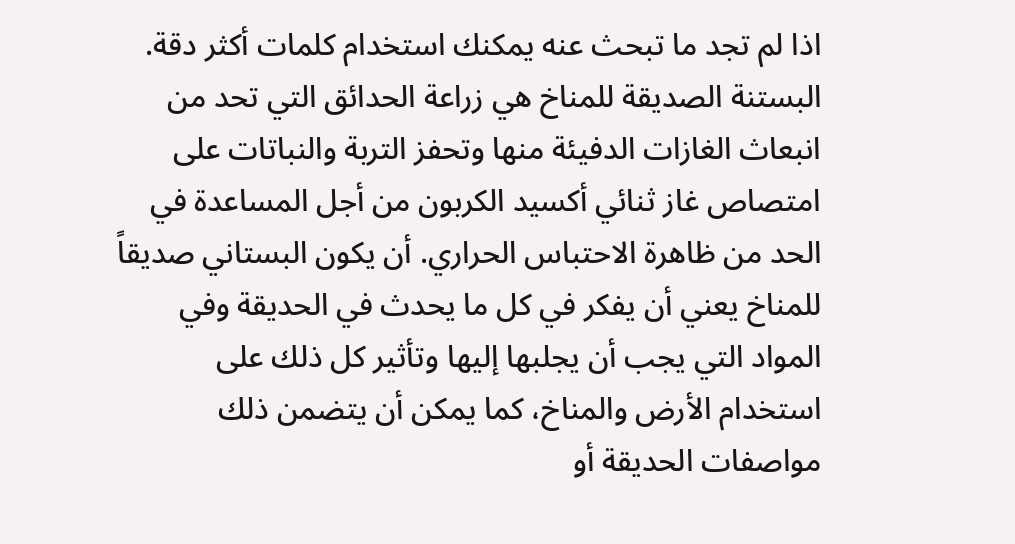اذا لم تجد ما تبحث عنه يمكنك استخدام كلمات أكثر دقة.
البستنة الصديقة للمناخ هي زراعة الحدائق التي تحد من انبعاث الغازات الدفيئة منها وتحفز التربة والنباتات على امتصاص غاز ثنائي أكسيد الكربون من أجل المساعدة في الحد من ظاهرة الاحتباس الحراري. أن يكون البستاني صديقاً للمناخ يعني أن يفكر في كل ما يحدث في الحديقة وفي المواد التي يجب أن يجلبها إليها وتأثير كل ذلك على استخدام الأرض والمناخ، كما يمكن أن يتضمن ذلك مواصفات الحديقة أو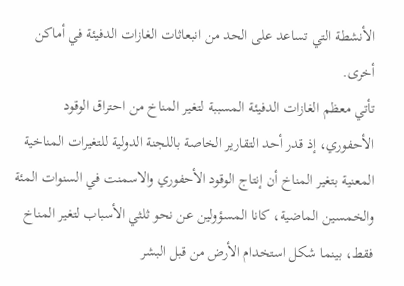الأنشطة التي تساعد على الحد من انبعاثات الغازات الدفيئة في أماكن أخرى.
تأتي معظم الغازات الدفيئة المسببة لتغير المناخ من احتراق الوقود الأحفوري، إذ قدر أحد التقارير الخاصة باللجنة الدولية للتغيرات المناخية المعنية بتغير المناخ أن إنتاج الوقود الأحفوري والاسمنت في السنوات المئة والخمسين الماضية، كانا المسؤولين عن نحو ثلثي الأسباب لتغير المناخ فقط، بينما شكل استخدام الأرض من قبل البشر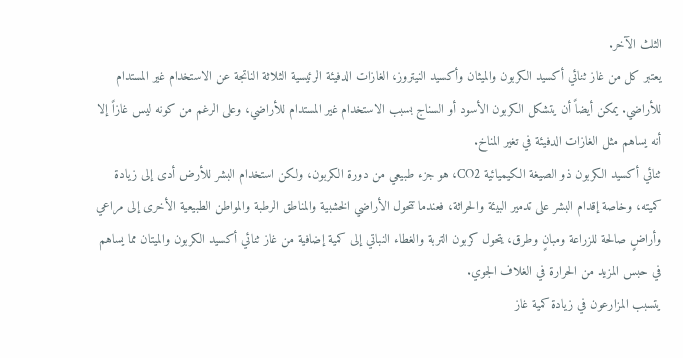الثلث الآخر.
يعتبر كل من غاز ثنائي أكسيد الكربون والميثان وأكسيد النيتروز، الغازات الدفيئة الرئيسية الثلاثة الناتجة عن الاستخدام غير المستدام للأراضي. يمكن أيضاً أن يتشكل الكربون الأسود أو السناج بسبب الاستخدام غير المستدام للأراضي، وعلى الرغم من كونه ليس غازاً إلا أنه يساهم مثل الغازات الدفيئة في تغير المناخ.
ثنائي أكسيد الكربون ذو الصيغة الكيميائية CO2، هو جزء طبيعي من دورة الكربون، ولكن استخدام البشر للأرض أدى إلى زيادة كميته، وخاصة إقدام البشر على تدمير البيئة والحراثة، فعندما تتحول الأراضي الخشبية والمناطق الرطبة والمواطن الطبيعية الأخرى إلى مراعي وأراضٍ صالحة للزراعة ومبانٍ وطرق، يتحول كربون التربة والغطاء النباتي إلى كمية إضافية من غاز ثنائي أكسيد الكربون والميتان مما يساهم في حبس المزيد من الحرارة في الغلاف الجوي.
يتسبب المزارعون في زيادة كمية غاز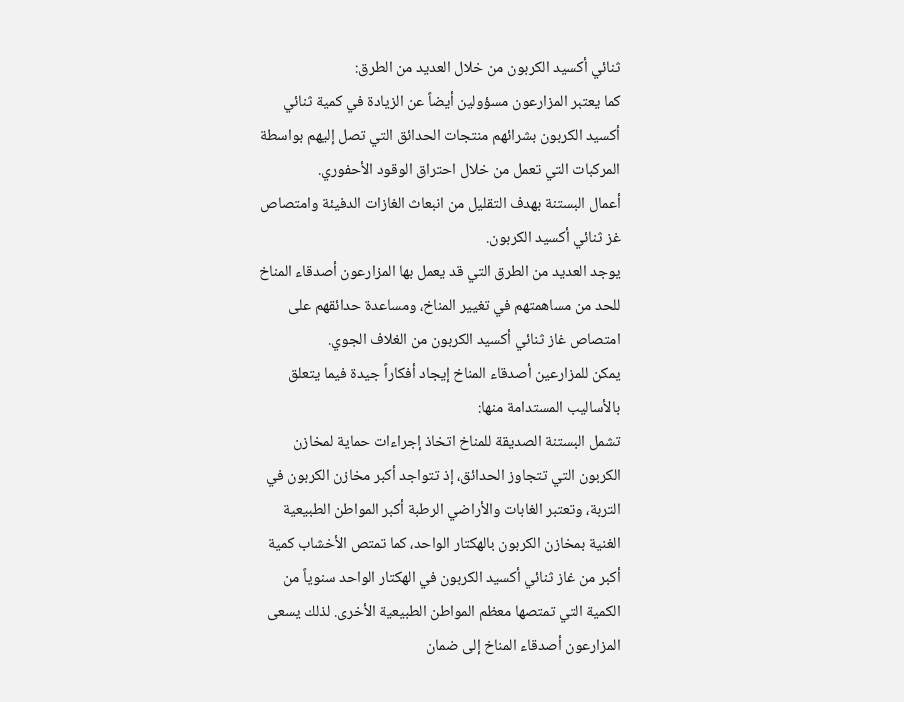ثنائي أكسيد الكربون من خلال العديد من الطرق:
كما يعتبر المزارعون مسؤولين أيضاً عن الزيادة في كمية ثنائي أكسيد الكربون بشرائهم منتجات الحدائق التي تصل إليهم بواسطة المركبات التي تعمل من خلال احتراق الوقود الأحفوري.
أعمال البستنة بهدف التقليل من انبعاث الغازات الدفيئة وامتصاص غز ثنائي أكسيد الكربون.
يوجد العديد من الطرق التي قد يعمل بها المزارعون أصدقاء المناخ للحد من مساهمتهم في تغيير المناخ، ومساعدة حدائقهم على امتصاص غاز ثنائي أكسيد الكربون من الغلاف الجوي.
يمكن للمزارعين أصدقاء المناخ إيجاد أفكاراً جيدة فيما يتعلق بالأساليب المستدامة منها:
تشمل البستنة الصديقة للمناخ اتخاذ إجراءات حماية لمخازن الكربون التي تتجاوز الحدائق، إذ تتواجد أكبر مخازن الكربون في التربة، وتعتبر الغابات والأراضي الرطبة أكبر المواطن الطبيعية الغنية بمخازن الكربون بالهكتار الواحد، كما تمتص الأخشاب كمية أكبر من غاز ثنائي أكسيد الكربون في الهكتار الواحد سنوياً من الكمية التي تمتصها معظم المواطن الطبيعية الأخرى. لذلك يسعى المزارعون أصدقاء المناخ إلى ضمان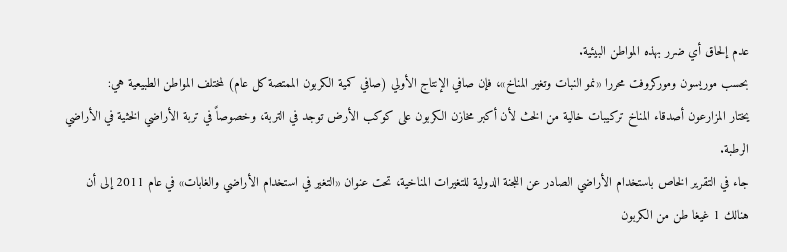عدم إلحاق أي ضرر بهذه المواطن البيئية.
بحسب موريسون وموركروفت محررا «نمو النبات وتغير المناخ»، فإن صافي الإنتاج الأولي (صافي كمية الكربون الممتصة كل عام) لمختلف المواطن الطبيعية هي:
يختار المزارعون أصدقاء المناخ تركيبات خالية من الخث لأن أكبر مخازن الكربون على كوكب الأرض توجد في التربة، وخصوصاً في تربة الأراضي الخثية في الأراضي الرطبة.
جاء في التقرير الخاص باستخدام الأراضي الصادر عن اللجنة الدولية للتغيرات المناخية، تحت عنوان «التغير في استخدام الأراضي والغابات» في عام 2011 إلى أن هنالك 1 غيغا طن من الكربون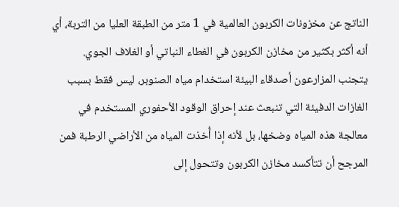الناتج عن مخزونات الكربون العالمية في 1 متر من الطبقة العليا من التربة، أي أنه أكثر بكثير من مخازن الكربون في الغطاء النباتي أو الغلاف الجوي.
يتجنب المزارعون أصدقاء البيئة استخدام مياه الصنوبر، ليس فقط بسبب الغازات الدفيئة التي تنبعث عند إحراق الوقود الأحفوري المستخدم في معالجة هذه المياه وضخها، بل لأنه إذا أُخذت المياه من الأراضي الرطبة فمن المرجح أن تتأكسد مخازن الكربون وتتحول إلى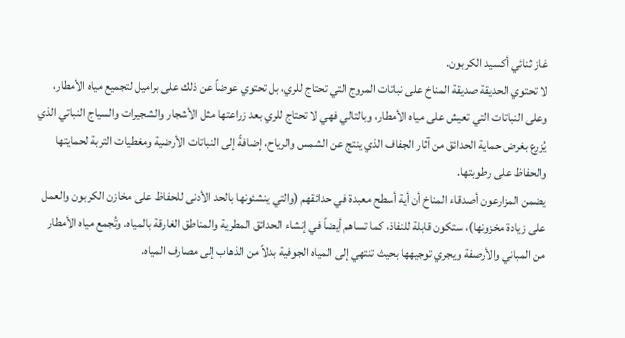غاز ثنائي أكسيد الكربون.
لا تحتوي الحديقة صديقة المناخ على نباتات المروج التي تحتاج للري، بل تحتوي عوضاً عن ذلك على براميل لتجميع مياه الأمطار، وعلى النباتات التي تعيش على مياه الأمطار، وبالتالي فهي لا تحتاج للري بعد زراعتها مثل الأشجار والشجيرات والسياج النباتي الذي يُزرع بغرض حماية الحدائق من آثار الجفاف الذي ينتج عن الشمس والرياح، إضافةً إلى النباتات الأرضية ومغطيات التربة لحمايتها والحفاظ على رطوبتها.
يضمن المزارعون أصدقاء المناخ أن أية أسطح معبدة في حدائقهم (والتي ينشئونها بالحد الأدنى للحفاظ على مخازن الكربون والعمل على زيادة مخزونها)، ستكون قابلة للنفاذ، كما تساهم أيضاً في إنشاء الحدائق المطرية والمناطق الغارقة بالمياه. وتُجمع مياه الأمطار من المباني والأرصفة ويجري توجيهها بحيث تنتهي إلى المياه الجوفية بدلاً من الذهاب إلى مصارف المياه.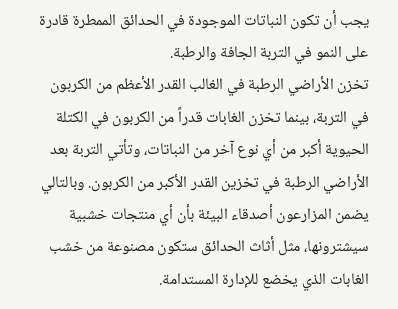يجب أن تكون النباتات الموجودة في الحدائق الممطرة قادرة على النمو في التربة الجافة والرطبة.
تخزن الأراضي الرطبة في الغالب القدر الأعظم من الكربون في التربة، بينما تخزن الغابات قدراً من الكربون في الكتلة الحيوية أكبر من أي نوع آخر من النباتات، وتأتي التربة بعد الأراضي الرطبة في تخزين القدر الأكبر من الكربون. وبالتالي يضمن المزارعون أصدقاء البيئة بأن أي منتجات خشبية سيشترونها، مثل أثاث الحدائق ستكون مصنوعة من خشب الغابات الذي يخضع للإدارة المستدامة.